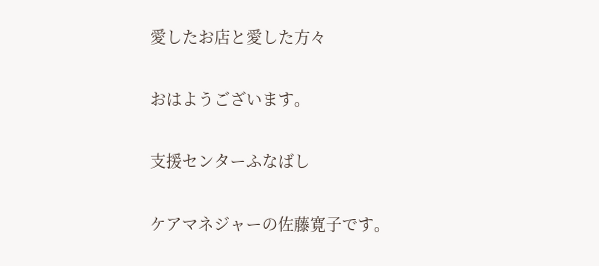愛したお店と愛した方々

おはようございます。

支援センターふなばし

ケアマネジャーの佐藤寛子です。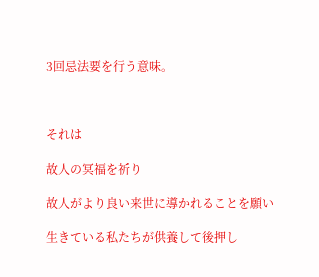3回忌法要を行う意味。



それは

故人の冥福を祈り

故人がより良い来世に導かれることを願い

生きている私たちが供養して後押し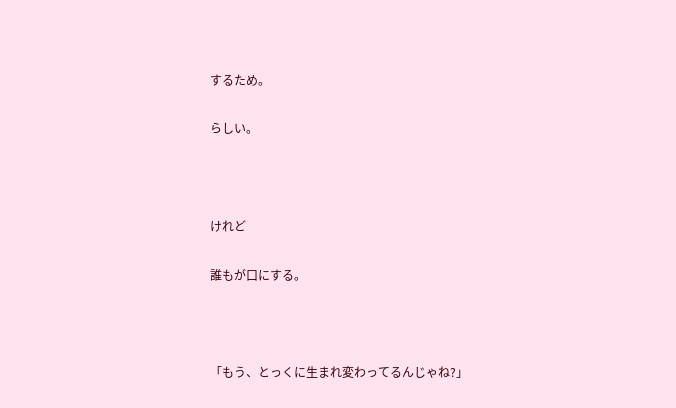するため。

らしい。



けれど

誰もが口にする。



「もう、とっくに生まれ変わってるんじゃね?」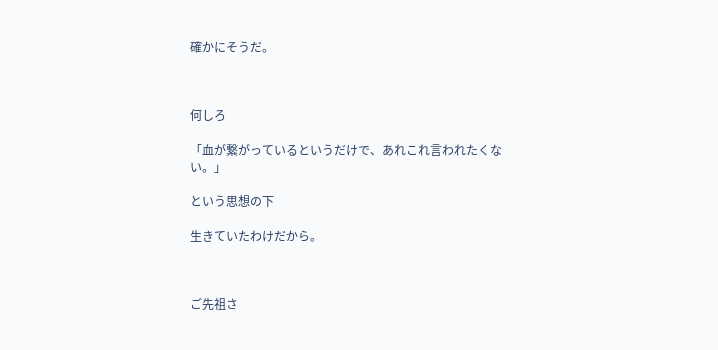確かにそうだ。



何しろ

「血が繋がっているというだけで、あれこれ言われたくない。」

という思想の下

生きていたわけだから。



ご先祖さ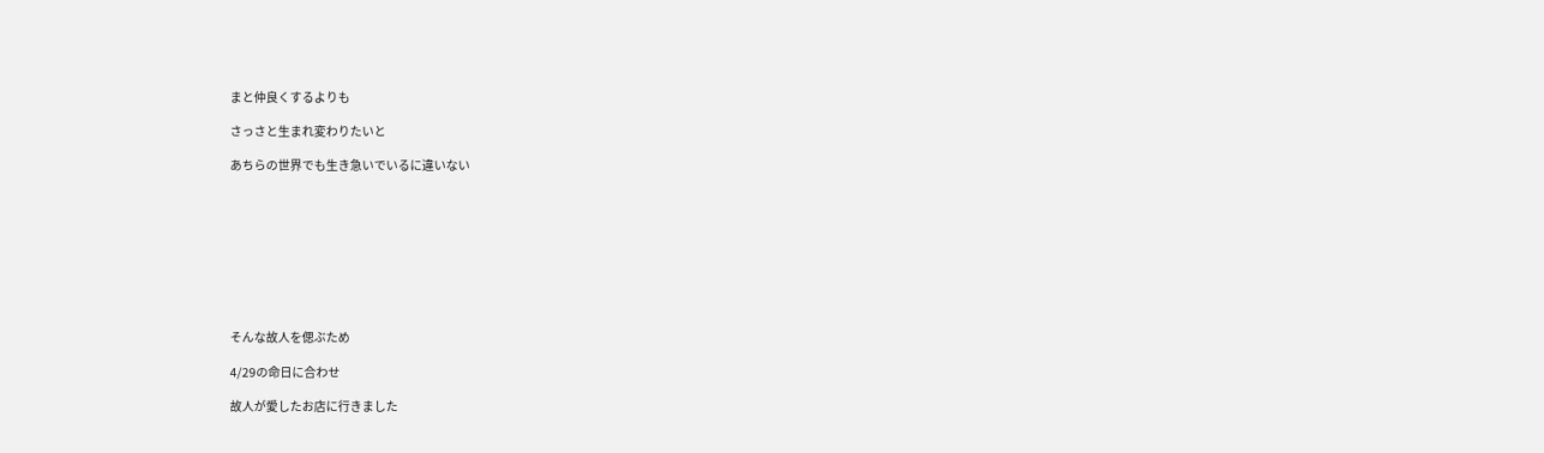まと仲良くするよりも

さっさと生まれ変わりたいと

あちらの世界でも生き急いでいるに違いない









そんな故人を偲ぶため

4/29の命日に合わせ

故人が愛したお店に行きました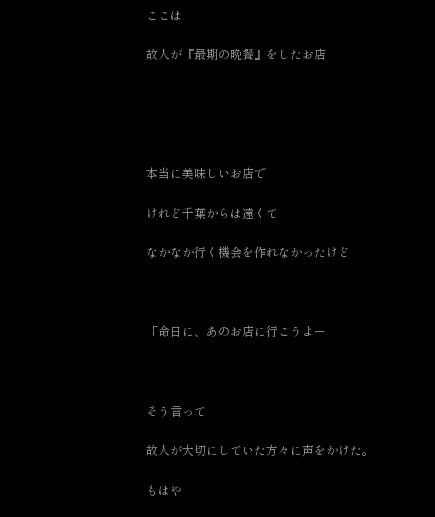ここは

故人が『最期の晩餐』をしたお店





本当に美味しいお店で

けれど千葉からは遠くて

なかなか行く機会を作れなかったけど



「命日に、あのお店に行こうよー



そう言って

故人が大切にしていた方々に声をかけた。

もはや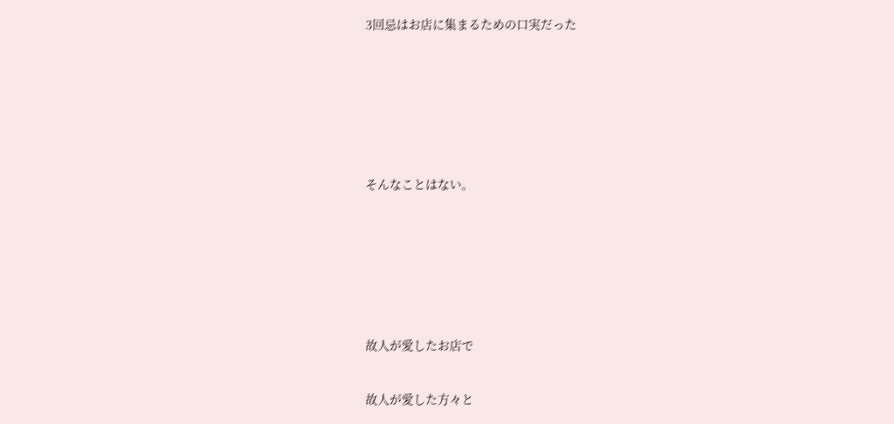3回忌はお店に集まるための口実だった





そんなことはない。





故人が愛したお店で

故人が愛した方々と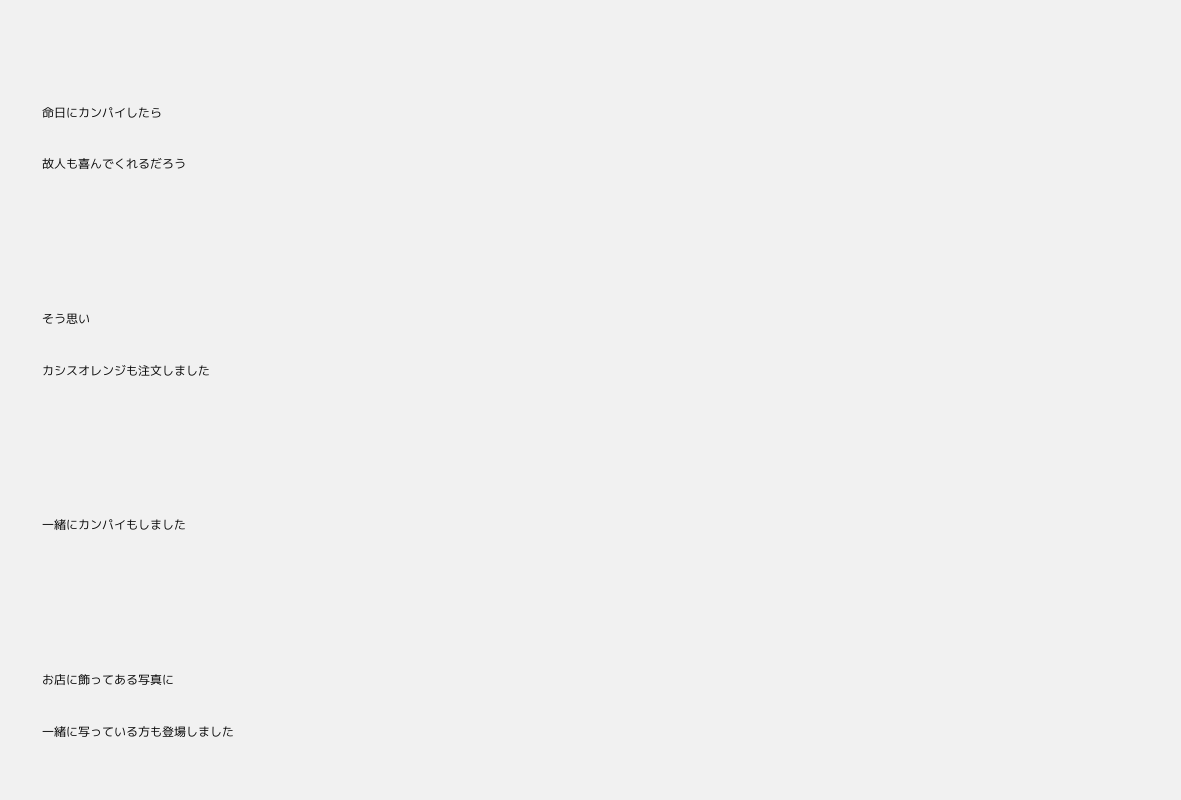命日にカンパイしたら

故人も喜んでくれるだろう





そう思い

カシスオレンジも注文しました





一緒にカンパイもしました





お店に飾ってある写真に

一緒に写っている方も登場しました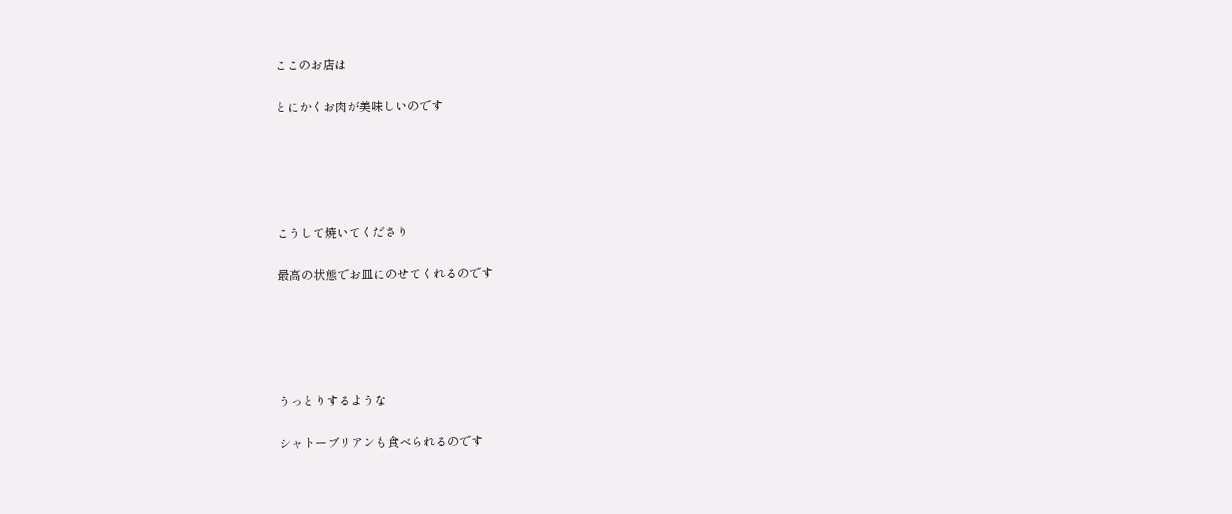ここのお店は

とにかくお肉が美味しいのです





こうして焼いてくださり

最高の状態でお皿にのせてくれるのです





うっとりするような

シャトーブリアンも食べられるのです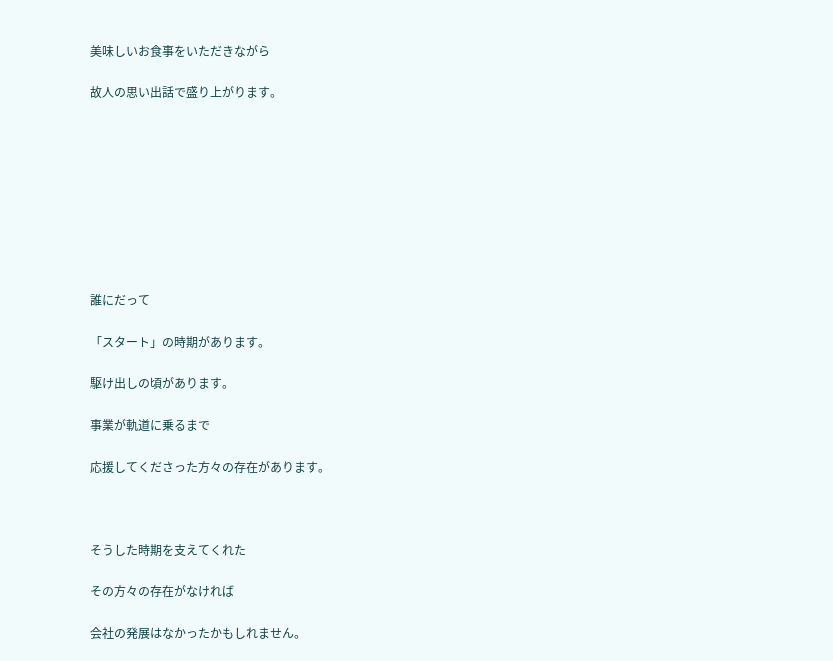美味しいお食事をいただきながら

故人の思い出話で盛り上がります。









誰にだって

「スタート」の時期があります。

駆け出しの頃があります。

事業が軌道に乗るまで

応援してくださった方々の存在があります。



そうした時期を支えてくれた

その方々の存在がなければ

会社の発展はなかったかもしれません。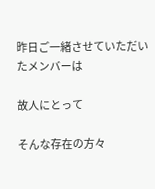昨日ご一緒させていただいたメンバーは

故人にとって

そんな存在の方々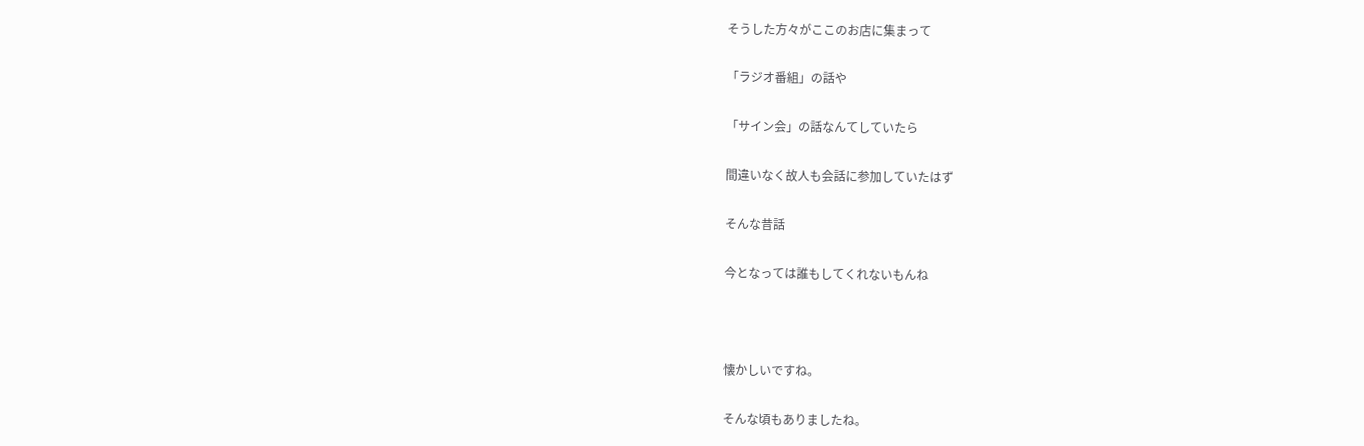そうした方々がここのお店に集まって

「ラジオ番組」の話や

「サイン会」の話なんてしていたら

間違いなく故人も会話に参加していたはず

そんな昔話

今となっては誰もしてくれないもんね



懐かしいですね。

そんな頃もありましたね。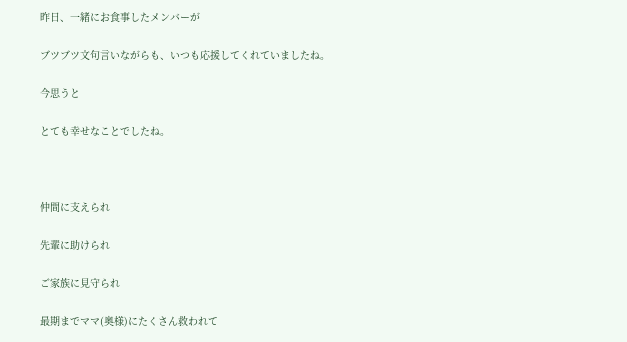昨日、一緒にお食事したメンバーが

ブツブツ文句言いながらも、いつも応援してくれていましたね。

今思うと

とても幸せなことでしたね。



仲間に支えられ

先輩に助けられ

ご家族に見守られ

最期までママ(奥様)にたくさん救われて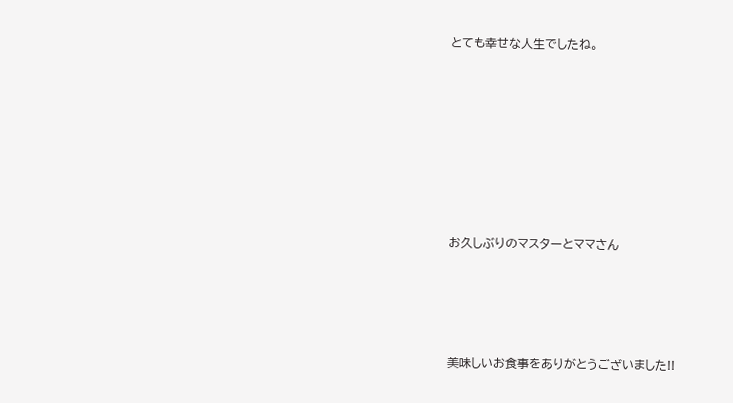とても幸せな人生でしたね。









お久しぶりのマスターとママさん





美味しいお食事をありがとうございました!!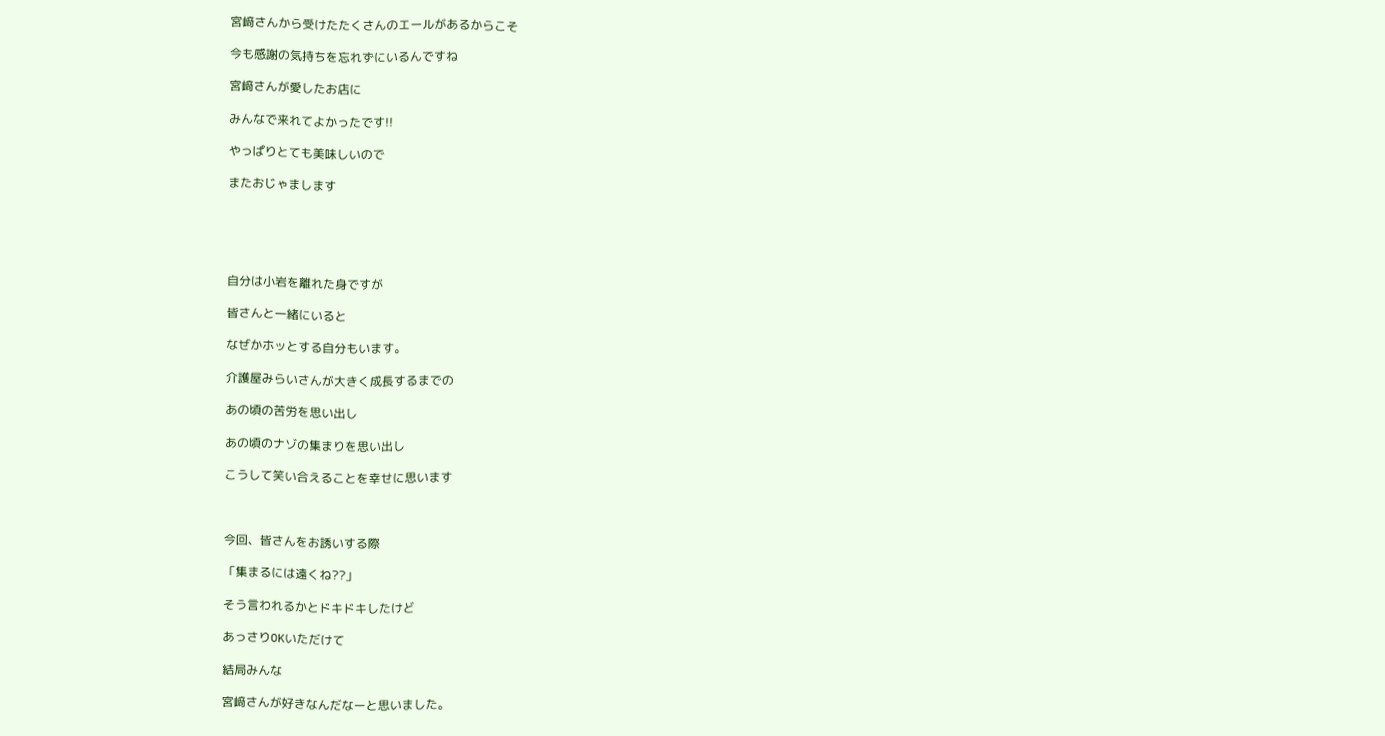宮﨑さんから受けたたくさんのエールがあるからこそ

今も感謝の気持ちを忘れずにいるんですね

宮﨑さんが愛したお店に

みんなで来れてよかったです!!

やっぱりとても美味しいので

またおじゃまします





自分は小岩を離れた身ですが

皆さんと一緒にいると

なぜかホッとする自分もいます。

介護屋みらいさんが大きく成長するまでの

あの頃の苦労を思い出し

あの頃のナゾの集まりを思い出し

こうして笑い合えることを幸せに思います



今回、皆さんをお誘いする際

「集まるには遠くね??」

そう言われるかとドキドキしたけど

あっさりOKいただけて

結局みんな

宮﨑さんが好きなんだなーと思いました。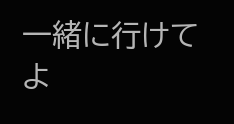一緒に行けてよ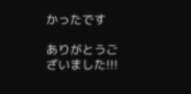かったです

ありがとうございました!!!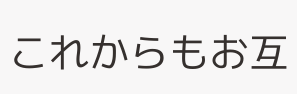これからもお互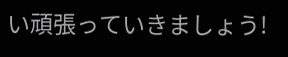い頑張っていきましょう!